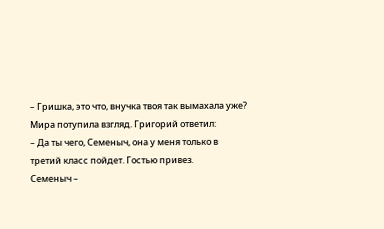– Гришка, это что, внучка твоя так вымахала уже?
Мира потупила взгляд. Григорий ответил:
– Да ты чего, Семеныч, она у меня только в третий класс пойдет. Гостью привез.
Семеныч –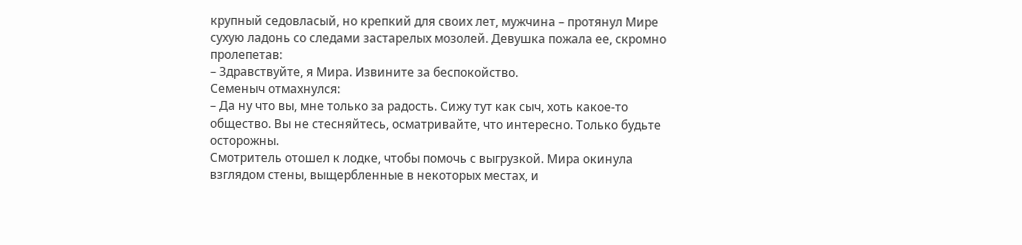крупный седовласый, но крепкий для своих лет, мужчина – протянул Мире сухую ладонь со следами застарелых мозолей. Девушка пожала ее, скромно пролепетав:
– Здравствуйте, я Мира. Извините за беспокойство.
Семеныч отмахнулся:
– Да ну что вы, мне только за радость. Сижу тут как сыч, хоть какое-то общество. Вы не стесняйтесь, осматривайте, что интересно. Только будьте осторожны.
Смотритель отошел к лодке, чтобы помочь с выгрузкой. Мира окинула взглядом стены, выщербленные в некоторых местах, и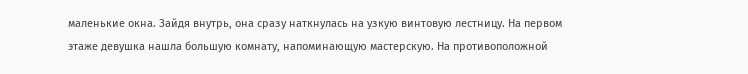маленькие окна. Зайдя внутрь, она сразу наткнулась на узкую винтовую лестницу. На первом этаже девушка нашла большую комнату, напоминающую мастерскую. На противоположной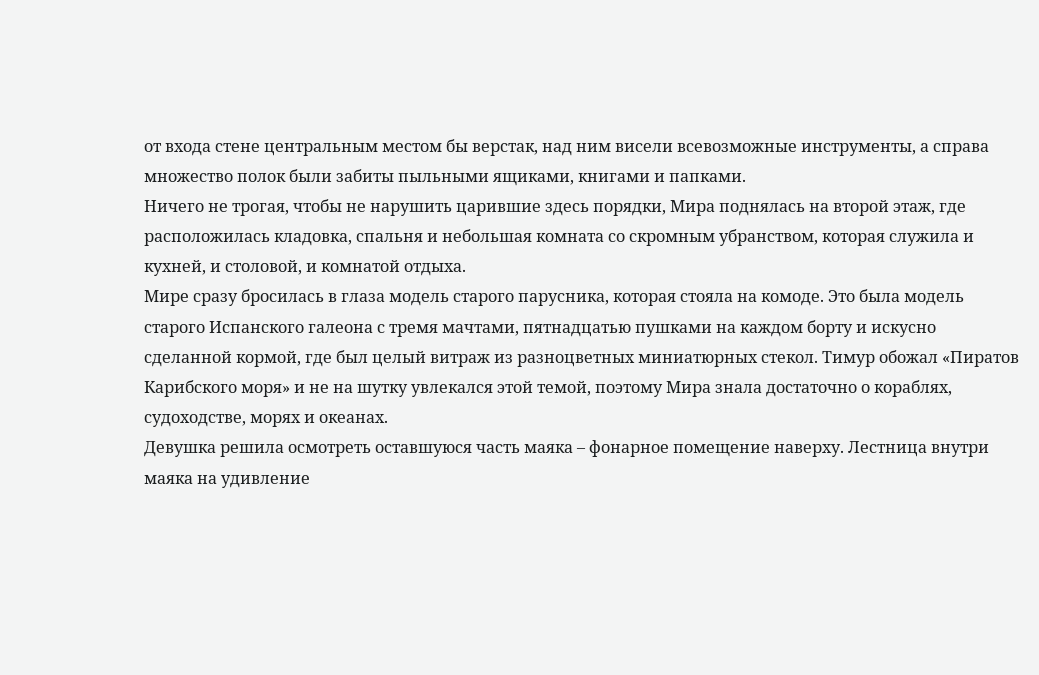от входа стене центральным местом бы верстак, над ним висели всевозможные инструменты, а справа множество полок были забиты пыльными ящиками, книгами и папками.
Ничего не трогая, чтобы не нарушить царившие здесь порядки, Мира поднялась на второй этаж, где расположилась кладовка, спальня и небольшая комната со скромным убранством, которая служила и кухней, и столовой, и комнатой отдыха.
Мире сразу бросилась в глаза модель старого парусника, которая стояла на комоде. Это была модель старого Испанского галеона с тремя мачтами, пятнадцатью пушками на каждом борту и искусно сделанной кормой, где был целый витраж из разноцветных миниатюрных стекол. Тимур обожал «Пиратов Карибского моря» и не на шутку увлекался этой темой, поэтому Мира знала достаточно о кораблях, судоходстве, морях и океанах.
Девушка решила осмотреть оставшуюся часть маяка – фонарное помещение наверху. Лестница внутри маяка на удивление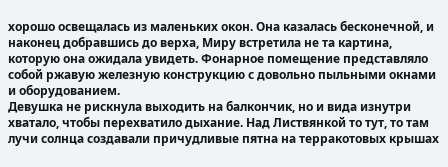хорошо освещалась из маленьких окон. Она казалась бесконечной, и наконец добравшись до верха, Миру встретила не та картина, которую она ожидала увидеть. Фонарное помещение представляло собой ржавую железную конструкцию с довольно пыльными окнами и оборудованием.
Девушка не рискнула выходить на балкончик, но и вида изнутри хватало, чтобы перехватило дыхание. Над Листвянкой то тут, то там лучи солнца создавали причудливые пятна на терракотовых крышах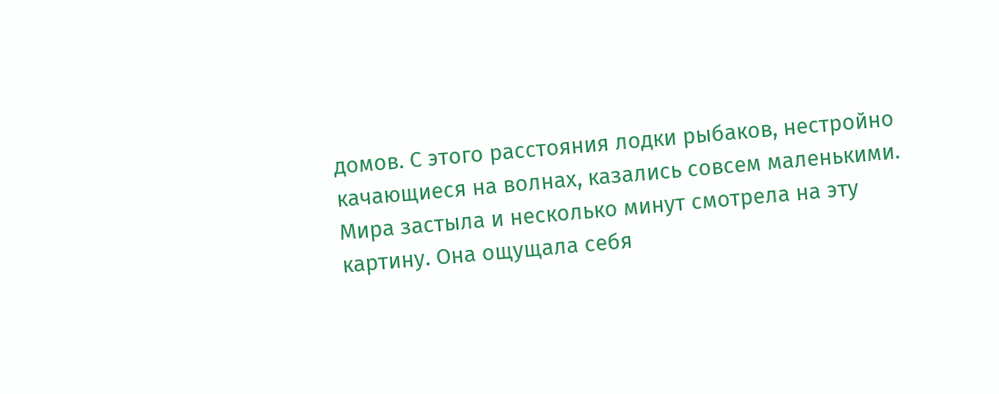домов. С этого расстояния лодки рыбаков, нестройно качающиеся на волнах, казались совсем маленькими.
Мира застыла и несколько минут смотрела на эту картину. Она ощущала себя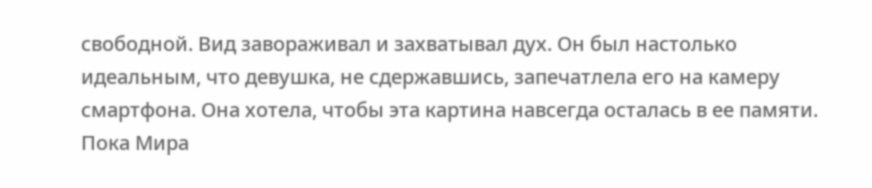свободной. Вид завораживал и захватывал дух. Он был настолько идеальным, что девушка, не сдержавшись, запечатлела его на камеру смартфона. Она хотела, чтобы эта картина навсегда осталась в ее памяти.
Пока Мира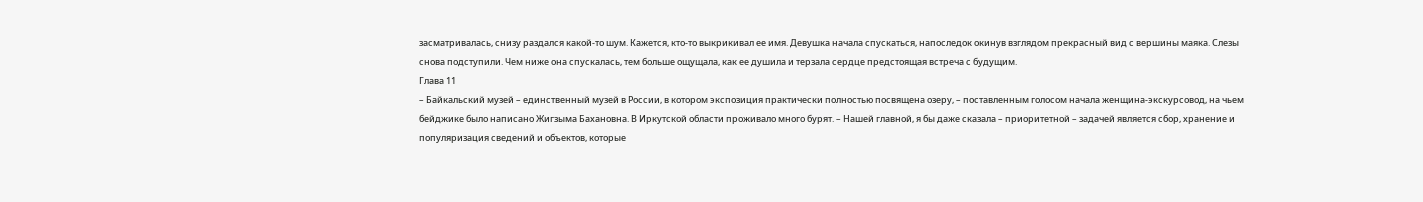засматривалась, снизу раздался какой-то шум. Кажется, кто-то выкрикивал ее имя. Девушка начала спускаться, напоследок окинув взглядом прекрасный вид с вершины маяка. Слезы снова подступили. Чем ниже она спускалась, тем больше ощущала, как ее душила и терзала сердце предстоящая встреча с будущим.
Глава 11
– Байкальский музей – единственный музей в России, в котором экспозиция практически полностью посвящена озеру, – поставленным голосом начала женщина-экскурсовод, на чьем бейджике было написано Жигзыма Бахановна. В Иркутской области проживало много бурят. – Нашей главной, я бы даже сказала – приоритетной – задачей является сбор, хранение и популяризация сведений и объектов, которые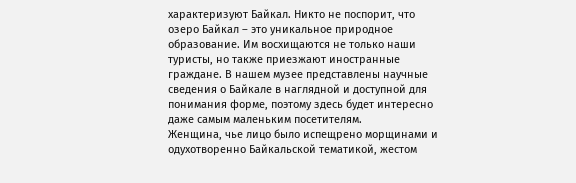характеризуют Байкал. Никто не поспорит, что озеро Байкал – это уникальное природное образование. Им восхищаются не только наши туристы, но также приезжают иностранные граждане. В нашем музее представлены научные сведения о Байкале в наглядной и доступной для понимания форме, поэтому здесь будет интересно даже самым маленьким посетителям.
Женщина, чье лицо было испещрено морщинами и одухотворенно Байкальской тематикой, жестом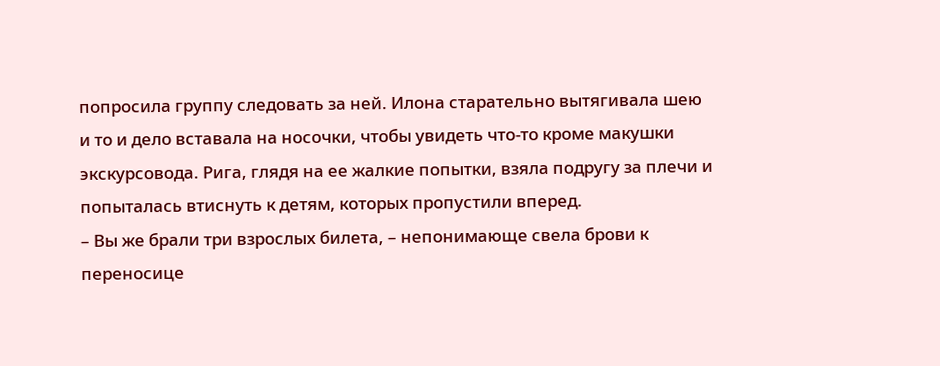попросила группу следовать за ней. Илона старательно вытягивала шею и то и дело вставала на носочки, чтобы увидеть что-то кроме макушки экскурсовода. Рига, глядя на ее жалкие попытки, взяла подругу за плечи и попыталась втиснуть к детям, которых пропустили вперед.
– Вы же брали три взрослых билета, – непонимающе свела брови к переносице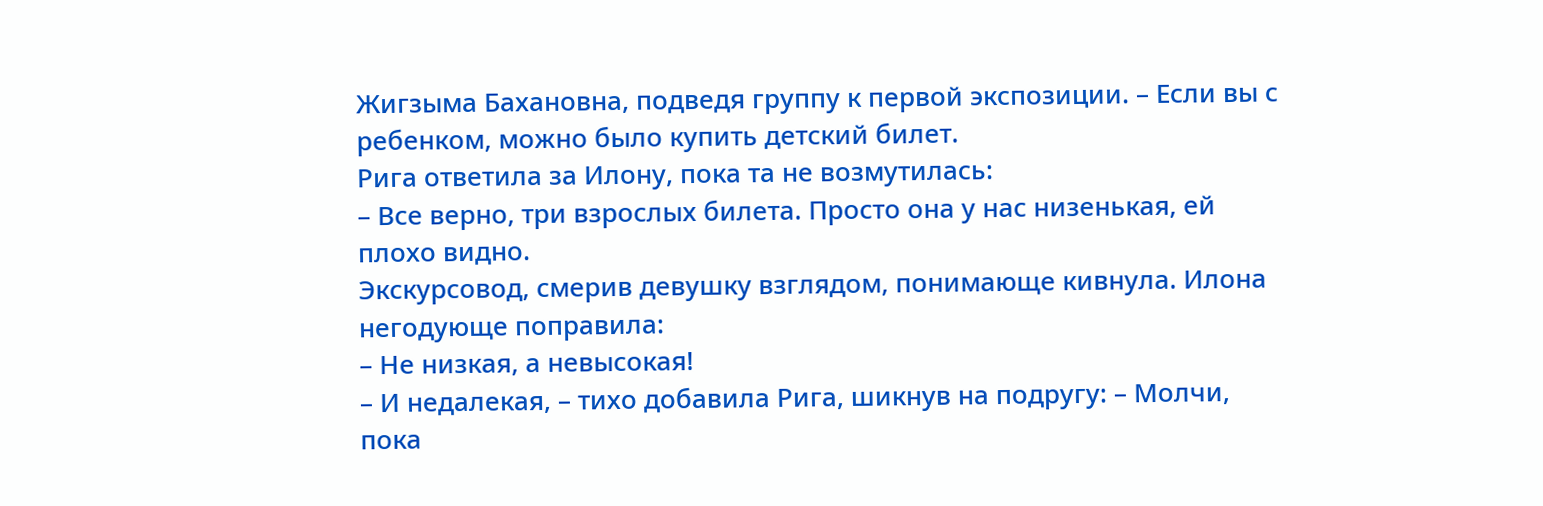Жигзыма Бахановна, подведя группу к первой экспозиции. – Если вы с ребенком, можно было купить детский билет.
Рига ответила за Илону, пока та не возмутилась:
– Все верно, три взрослых билета. Просто она у нас низенькая, ей плохо видно.
Экскурсовод, смерив девушку взглядом, понимающе кивнула. Илона негодующе поправила:
– Не низкая, а невысокая!
– И недалекая, – тихо добавила Рига, шикнув на подругу: – Молчи, пока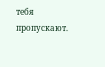тебя пропускают.